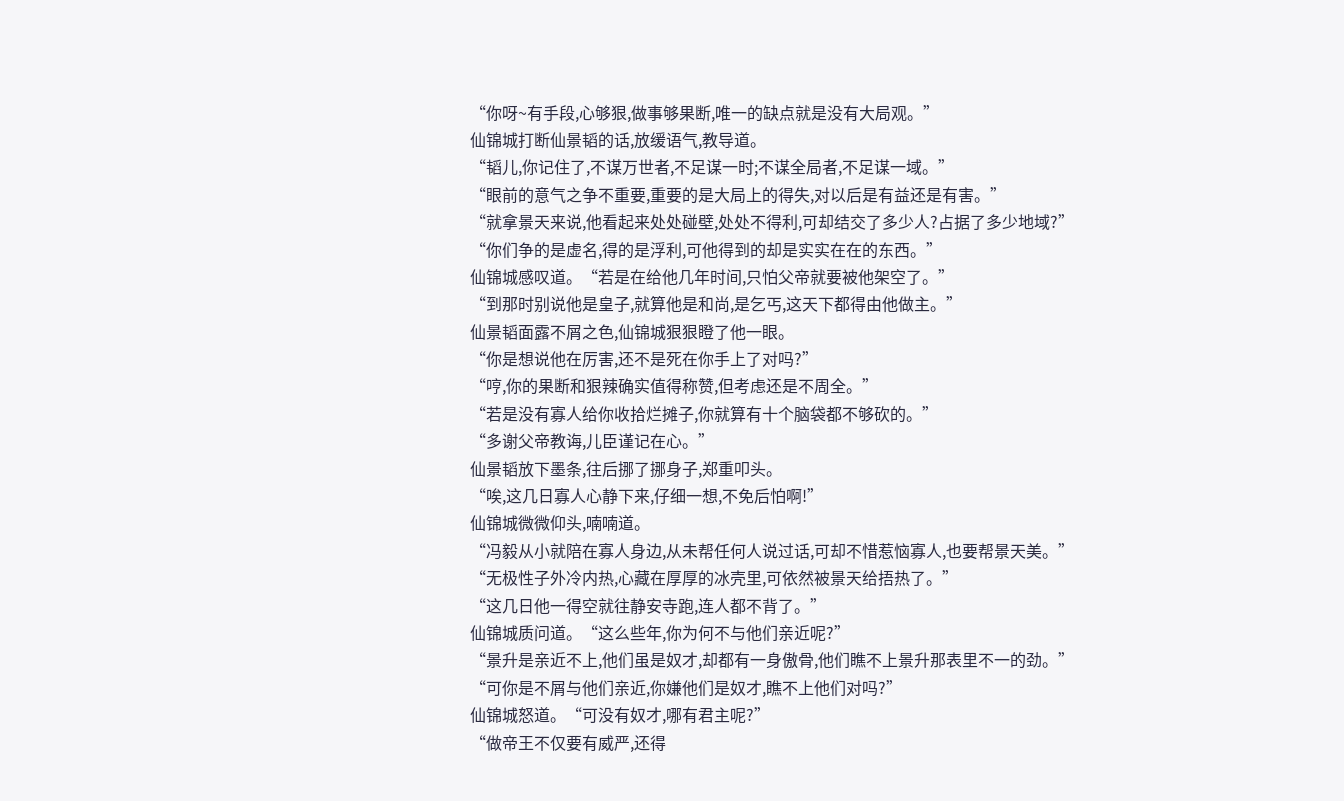“你呀~有手段,心够狠,做事够果断,唯一的缺点就是没有大局观。”
仙锦城打断仙景韬的话,放缓语气,教导道。
“韬儿,你记住了,不谋万世者,不足谋一时;不谋全局者,不足谋一域。”
“眼前的意气之争不重要,重要的是大局上的得失,对以后是有益还是有害。”
“就拿景天来说,他看起来处处碰壁,处处不得利,可却结交了多少人?占据了多少地域?”
“你们争的是虚名,得的是浮利,可他得到的却是实实在在的东西。”
仙锦城感叹道。“若是在给他几年时间,只怕父帝就要被他架空了。”
“到那时别说他是皇子,就算他是和尚,是乞丐,这天下都得由他做主。”
仙景韬面露不屑之色,仙锦城狠狠瞪了他一眼。
“你是想说他在厉害,还不是死在你手上了对吗?”
“哼,你的果断和狠辣确实值得称赞,但考虑还是不周全。”
“若是没有寡人给你收拾烂摊子,你就算有十个脑袋都不够砍的。”
“多谢父帝教诲,儿臣谨记在心。”
仙景韬放下墨条,往后挪了挪身子,郑重叩头。
“唉,这几日寡人心静下来,仔细一想,不免后怕啊!”
仙锦城微微仰头,喃喃道。
“冯毅从小就陪在寡人身边,从未帮任何人说过话,可却不惜惹恼寡人,也要帮景天美。”
“无极性子外冷内热,心藏在厚厚的冰壳里,可依然被景天给捂热了。”
“这几日他一得空就往静安寺跑,连人都不背了。”
仙锦城质问道。“这么些年,你为何不与他们亲近呢?”
“景升是亲近不上,他们虽是奴才,却都有一身傲骨,他们瞧不上景升那表里不一的劲。”
“可你是不屑与他们亲近,你嫌他们是奴才,瞧不上他们对吗?”
仙锦城怒道。“可没有奴才,哪有君主呢?”
“做帝王不仅要有威严,还得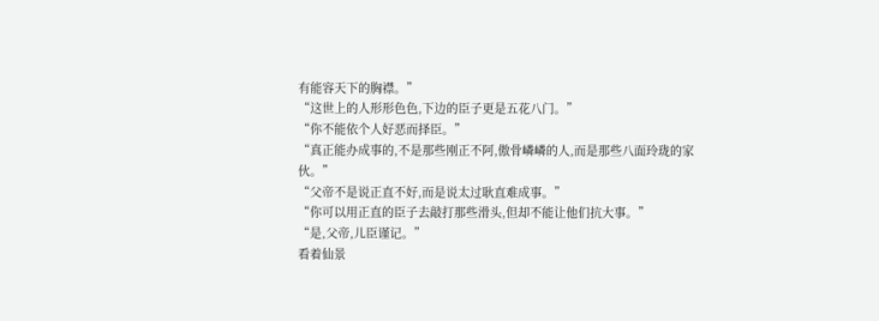有能容天下的胸襟。”
“这世上的人形形色色,下边的臣子更是五花八门。”
“你不能依个人好恶而择臣。”
“真正能办成事的,不是那些刚正不阿,傲骨嶙嶙的人,而是那些八面玲珑的家伙。”
“父帝不是说正直不好,而是说太过耿直难成事。”
“你可以用正直的臣子去敲打那些滑头,但却不能让他们抗大事。”
“是,父帝,儿臣谨记。”
看着仙景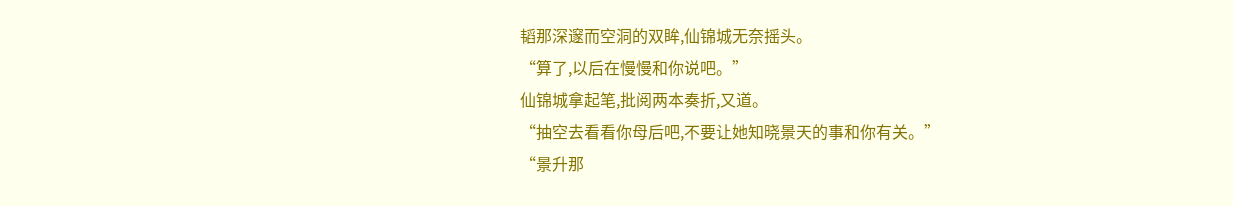韬那深邃而空洞的双眸,仙锦城无奈摇头。
“算了,以后在慢慢和你说吧。”
仙锦城拿起笔,批阅两本奏折,又道。
“抽空去看看你母后吧,不要让她知晓景天的事和你有关。”
“景升那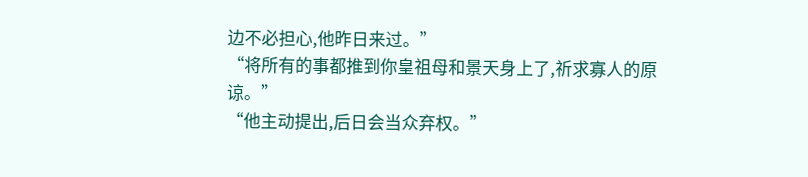边不必担心,他昨日来过。”
“将所有的事都推到你皇祖母和景天身上了,祈求寡人的原谅。”
“他主动提出,后日会当众弃权。”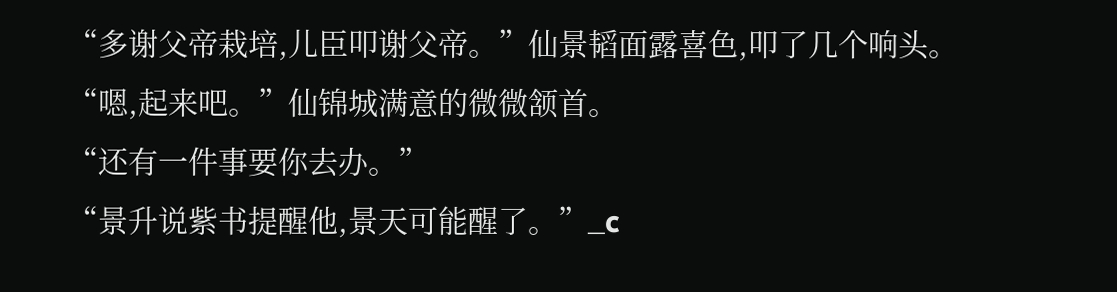“多谢父帝栽培,儿臣叩谢父帝。”仙景韬面露喜色,叩了几个响头。
“嗯,起来吧。”仙锦城满意的微微颔首。
“还有一件事要你去办。”
“景升说紫书提醒他,景天可能醒了。”_c